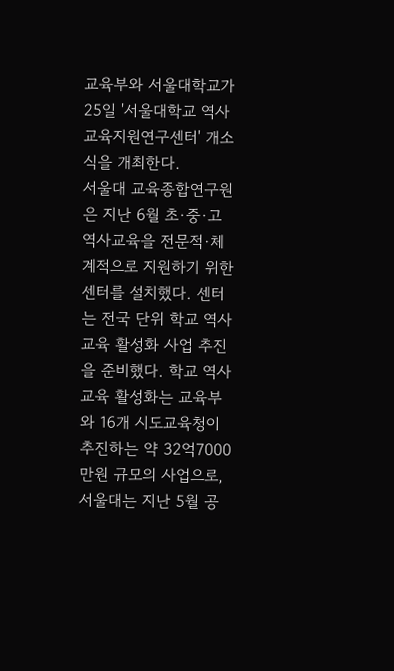교육부와 서울대학교가 25일 '서울대학교 역사교육지원연구센터' 개소식을 개최한다.
서울대 교육종합연구원은 지난 6월 초·중·고 역사교육을 전문적·체계적으로 지원하기 위한 센터를 설치했다. 센터는 전국 단위 학교 역사교육 활성화 사업 추진을 준비했다. 학교 역사교육 활성화는 교육부와 16개 시도교육청이 추진하는 약 32억7000만원 규모의 사업으로, 서울대는 지난 5월 공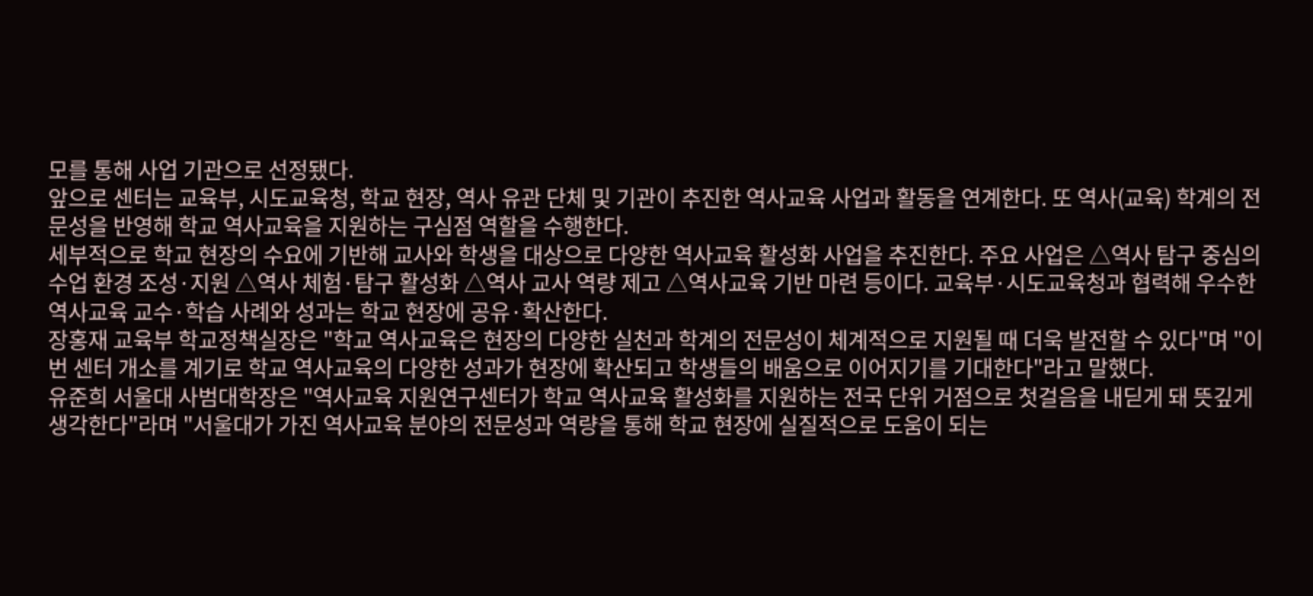모를 통해 사업 기관으로 선정됐다.
앞으로 센터는 교육부, 시도교육청, 학교 현장, 역사 유관 단체 및 기관이 추진한 역사교육 사업과 활동을 연계한다. 또 역사(교육) 학계의 전문성을 반영해 학교 역사교육을 지원하는 구심점 역할을 수행한다.
세부적으로 학교 현장의 수요에 기반해 교사와 학생을 대상으로 다양한 역사교육 활성화 사업을 추진한다. 주요 사업은 △역사 탐구 중심의 수업 환경 조성·지원 △역사 체험·탐구 활성화 △역사 교사 역량 제고 △역사교육 기반 마련 등이다. 교육부·시도교육청과 협력해 우수한 역사교육 교수·학습 사례와 성과는 학교 현장에 공유·확산한다.
장홍재 교육부 학교정책실장은 "학교 역사교육은 현장의 다양한 실천과 학계의 전문성이 체계적으로 지원될 때 더욱 발전할 수 있다"며 "이번 센터 개소를 계기로 학교 역사교육의 다양한 성과가 현장에 확산되고 학생들의 배움으로 이어지기를 기대한다"라고 말했다.
유준희 서울대 사범대학장은 "역사교육 지원연구센터가 학교 역사교육 활성화를 지원하는 전국 단위 거점으로 첫걸음을 내딛게 돼 뜻깊게 생각한다"라며 "서울대가 가진 역사교육 분야의 전문성과 역량을 통해 학교 현장에 실질적으로 도움이 되는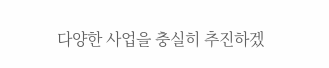다양한 사업을 충실히 추진하겠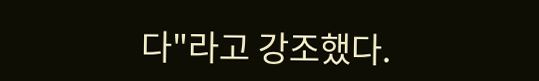다"라고 강조했다.